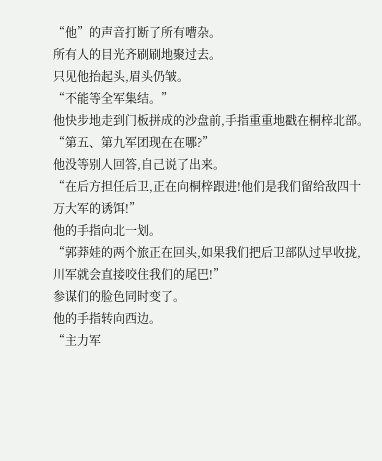“他”的声音打断了所有嘈杂。
所有人的目光齐刷刷地聚过去。
只见他抬起头,眉头仍皱。
“不能等全军集结。”
他快步地走到门板拼成的沙盘前,手指重重地戳在桐梓北部。
“第五、第九军团现在在哪?”
他没等别人回答,自己说了出来。
“在后方担任后卫,正在向桐梓跟进!他们是我们留给敌四十万大军的诱饵!”
他的手指向北一划。
“郭莽娃的两个旅正在回头,如果我们把后卫部队过早收拢,川军就会直接咬住我们的尾巴!”
参谋们的脸色同时变了。
他的手指转向西边。
“主力军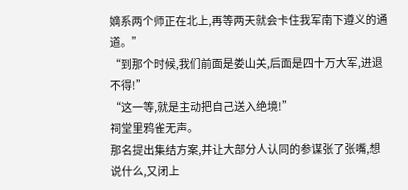嫡系两个师正在北上,再等两天就会卡住我军南下遵义的通道。”
“到那个时候,我们前面是娄山关,后面是四十万大军,进退不得!”
“这一等,就是主动把自己送入绝境!”
祠堂里鸦雀无声。
那名提出集结方案,并让大部分人认同的参谋张了张嘴,想说什么,又闭上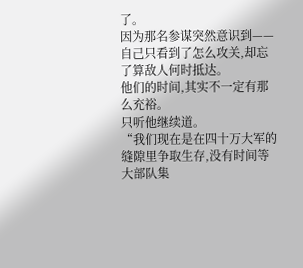了。
因为那名参谋突然意识到——自己只看到了怎么攻关,却忘了算敌人何时抵达。
他们的时间,其实不一定有那么充裕。
只听他继续道。
“我们现在是在四十万大军的缝隙里争取生存,没有时间等大部队集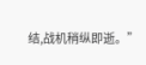结,战机稍纵即逝。”